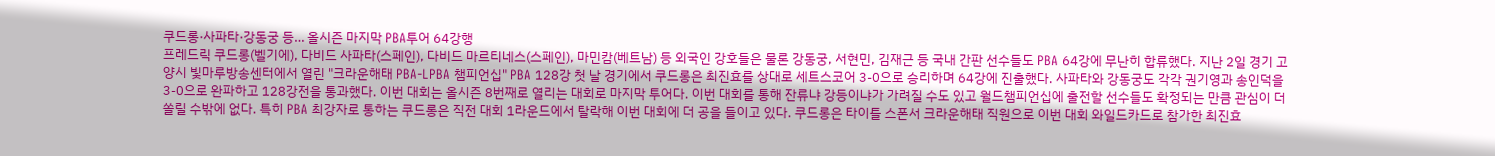쿠드롱·사파타·강동궁 등… 올시즌 마지막 PBA투어 64강행
프레드릭 쿠드롱(벨기에), 다비드 사파타(스페인), 다비드 마르티네스(스페인), 마민캄(베트남) 등 외국인 강호들은 물론 강동궁, 서현민, 김재근 등 국내 간판 선수들도 PBA 64강에 무난히 합류했다. 지난 2일 경기 고양시 빛마루방송센터에서 열린 "크라운해태 PBA-LPBA 챔피언십" PBA 128강 첫 날 경기에서 쿠드롱은 최진효를 상대로 세트스코어 3-0으로 승리하며 64강에 진출했다. 사파타와 강동궁도 각각 권기영과 송인덕을 3-0으로 완파하고 128강전을 통과했다. 이번 대회는 올시즌 8번째로 열리는 대회로 마지막 투어다. 이번 대회를 통해 잔류냐 강등이냐가 가려질 수도 있고 월드챔피언십에 출전할 선수들도 확정되는 만큼 관심이 더 쏠릴 수밖에 없다. 특히 PBA 최강자로 통하는 쿠드롱은 직전 대회 1라운드에서 탈락해 이번 대회에 더 공을 들이고 있다. 쿠드롱은 타이틀 스폰서 크라운해태 직원으로 이번 대회 와일드카드로 참가한 최진효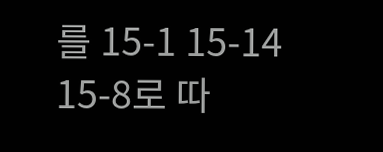를 15-1 15-14 15-8로 따